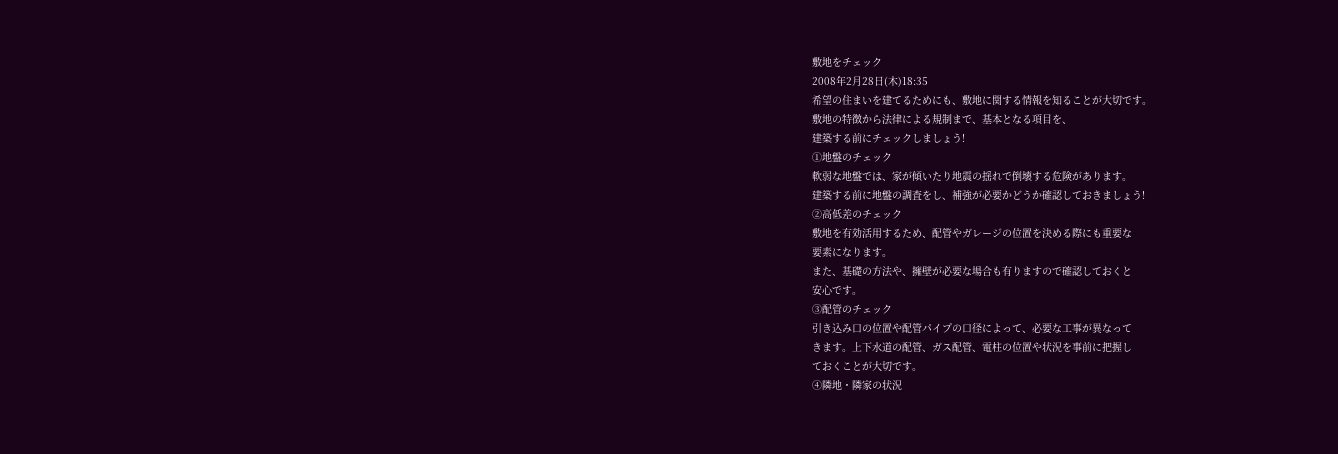敷地をチェック
2008年2月28日(木)18:35
希望の住まいを建てるためにも、敷地に関する情報を知ることが大切です。
敷地の特徴から法律による規制まで、基本となる項目を、
建築する前にチェックしましょう!
①地盤のチェック
軟弱な地盤では、家が傾いたり地震の揺れで倒壊する危険があります。
建築する前に地盤の調査をし、補強が必要かどうか確認しておきましょう!
②高低差のチェック
敷地を有効活用するため、配管やガレージの位置を決める際にも重要な
要素になります。
また、基礎の方法や、擁壁が必要な場合も有りますので確認しておくと
安心です。
③配管のチェック
引き込み口の位置や配管パイプの口径によって、必要な工事が異なって
きます。上下水道の配管、ガス配管、電柱の位置や状況を事前に把握し
ておくことが大切です。
④隣地・隣家の状況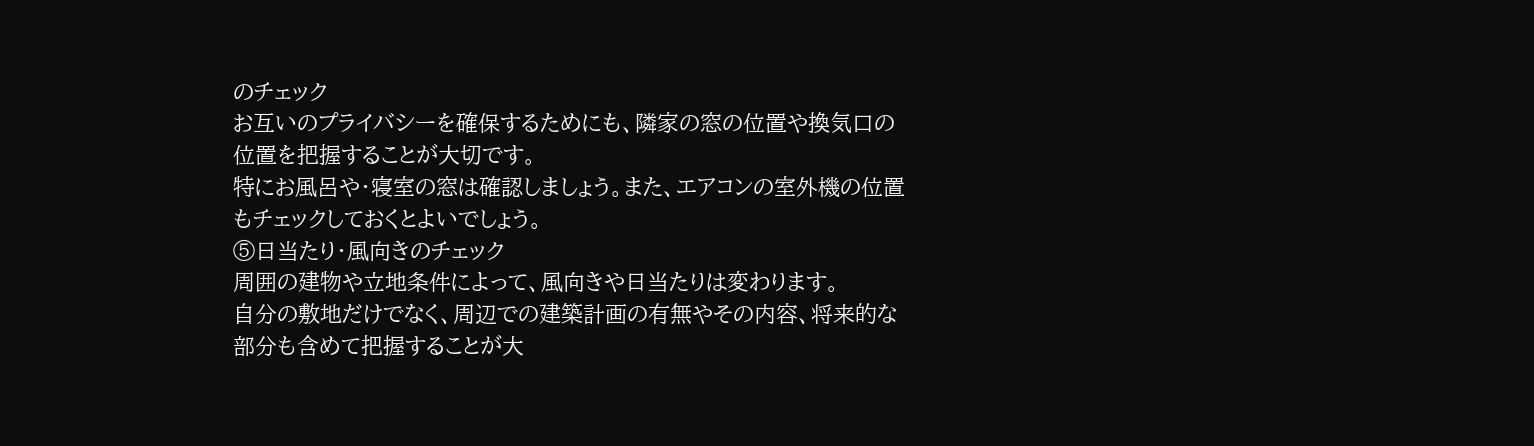のチェック
お互いのプライバシーを確保するためにも、隣家の窓の位置や換気口の
位置を把握することが大切です。
特にお風呂や・寝室の窓は確認しましょう。また、エアコンの室外機の位置
もチェックしておくとよいでしょう。
⑤日当たり・風向きのチェック
周囲の建物や立地条件によって、風向きや日当たりは変わります。
自分の敷地だけでなく、周辺での建築計画の有無やその内容、将来的な
部分も含めて把握することが大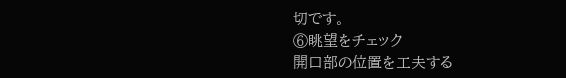切です。
⑥眺望をチェック
開口部の位置を工夫する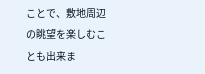ことで、敷地周辺の眺望を楽しむことも出来ま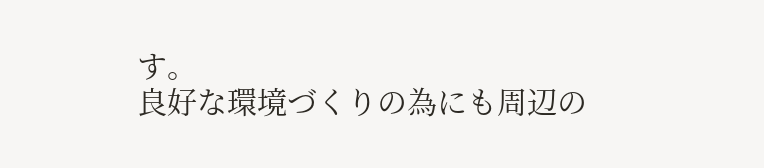す。
良好な環境づくりの為にも周辺の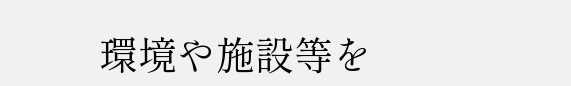環境や施設等を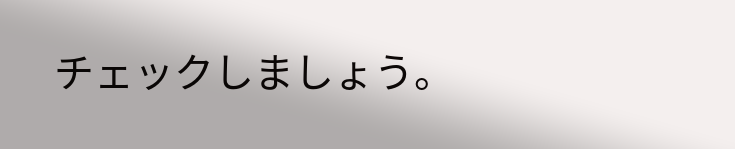チェックしましょう。